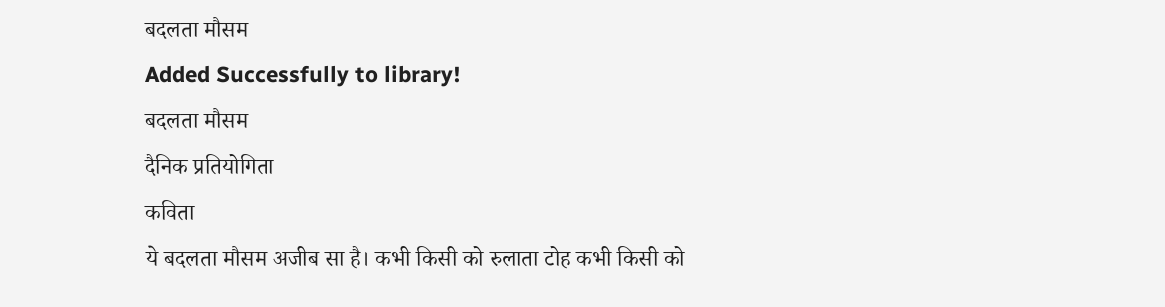बदलता मौसम
Added Successfully to library!
बदलता मौसम
दैनिक प्रतियोगिता
कविता
ये बदलता मौसम अजीब सा है। कभी किसी को रुलाता टोह कभी किसी को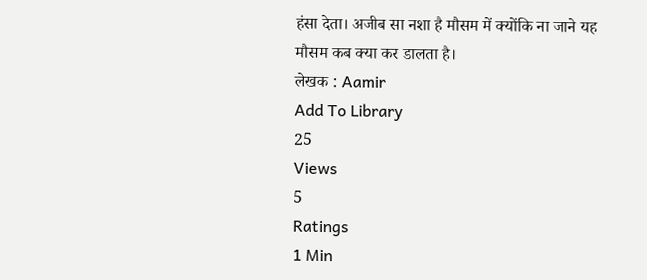हंसा देता। अजीब सा नशा है मौसम में क्योंकि ना जाने यह मौसम कब क्या कर डालता है।
लेखक : Aamir
Add To Library
25
Views
5
Ratings
1 Min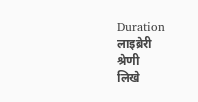Duration
लाइब्रेरी
श्रेणी
लिखे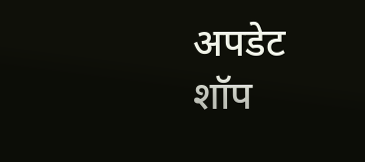अपडेट
शॉप